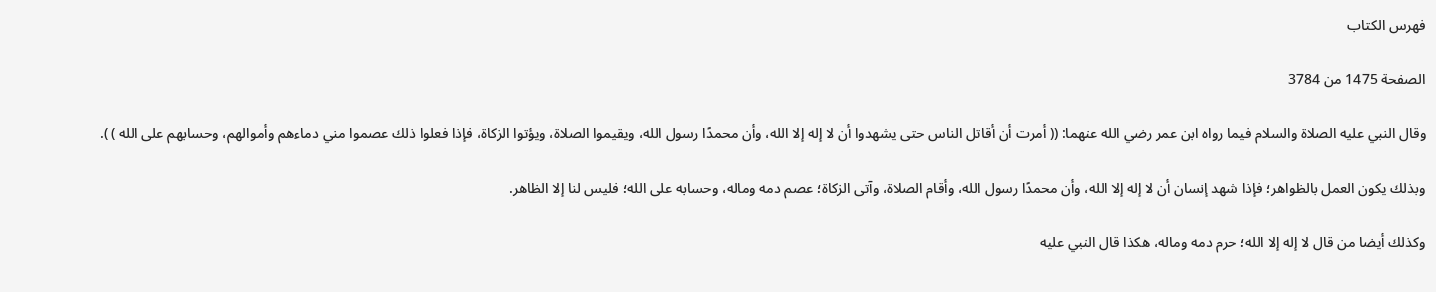فهرس الكتاب

الصفحة 1475 من 3784

وقال النبي عليه الصلاة والسلام فيما رواه ابن عمر رضي الله عنهما: (( أمرت أن أقاتل الناس حتى يشهدوا أن لا إله إلا الله، وأن محمدًا رسول الله، ويقيموا الصلاة، ويؤتوا الزكاة، فإذا فعلوا ذلك عصموا مني دماءهم وأموالهم، وحسابهم على الله ) ).

وبذلك يكون العمل بالظواهر؛ فإذا شهد إنسان أن لا إله إلا الله، وأن محمدًا رسول الله، وأقام الصلاة، وآتى الزكاة؛ عصم دمه وماله، وحسابه على الله؛ فليس لنا إلا الظاهر.

وكذلك أيضا من قال لا إله إلا الله؛ حرم دمه وماله، هكذا قال النبي عليه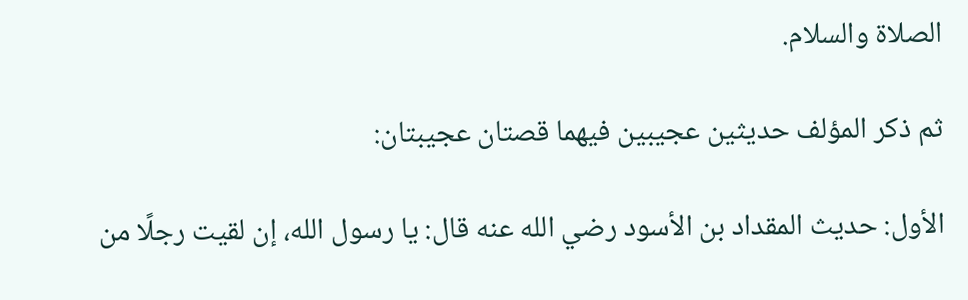الصلاة والسلام.

ثم ذكر المؤلف حديثين عجيبين فيهما قصتان عجيبتان:

الأول: حديث المقداد بن الأسود رضي الله عنه قال: يا رسول الله، إن لقيت رجلًا من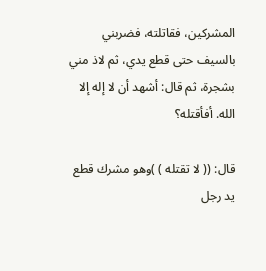المشركين، فقاتلته، فضربني بالسيف حتى قطع يدي، ثم لاذ مني بشجرة، ثم قال: أشهد أن لا إله إلا الله. أفأقتله؟

قال: (( لا تقتله ) )وهو مشرك قطع يد رجل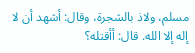مسلم، ولاذ بالشجرة، وقال: أشهد أن لا إله إلا الله. قال: أأقتله؟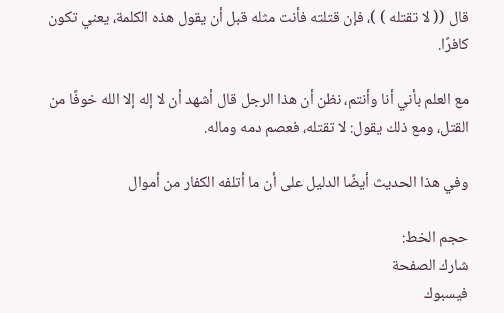قال (( لا تقتله ) )، فإن قتلته فأنت مثله قبل أن يقول هذه الكلمة، يعني تكون كافرًا.

مع العلم بأني أنا وأنتم، نظن أن هذا الرجل قال أشهد أن لا إله إلا الله خوفًا من القتل، ومع ذلك يقول: لا تقتله، فعصم دمه وماله.

وفي هذا الحديث أيضًا الدليل على أن ما أتلفه الكفار من أموال

حجم الخط:
شارك الصفحة
فيسبوك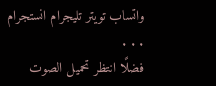واتساب تويتر تليجرام انستجرام
. . .
فضلًا انتظر تحميل الصوت